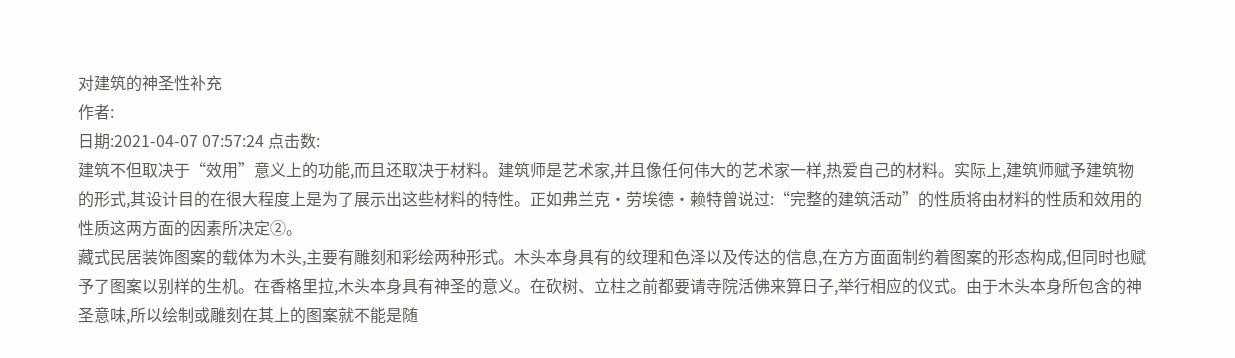对建筑的神圣性补充
作者:
日期:2021-04-07 07:57:24 点击数:
建筑不但取决于“效用”意义上的功能,而且还取决于材料。建筑师是艺术家,并且像任何伟大的艺术家一样,热爱自己的材料。实际上,建筑师赋予建筑物的形式,其设计目的在很大程度上是为了展示出这些材料的特性。正如弗兰克·劳埃德·赖特曾说过:“完整的建筑活动”的性质将由材料的性质和效用的性质这两方面的因素所决定②。
藏式民居装饰图案的载体为木头,主要有雕刻和彩绘两种形式。木头本身具有的纹理和色泽以及传达的信息,在方方面面制约着图案的形态构成,但同时也赋予了图案以别样的生机。在香格里拉,木头本身具有神圣的意义。在砍树、立柱之前都要请寺院活佛来算日子,举行相应的仪式。由于木头本身所包含的神圣意味,所以绘制或雕刻在其上的图案就不能是随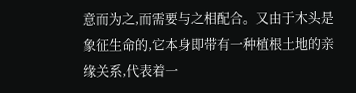意而为之,而需要与之相配合。又由于木头是象征生命的,它本身即带有一种植根土地的亲缘关系,代表着一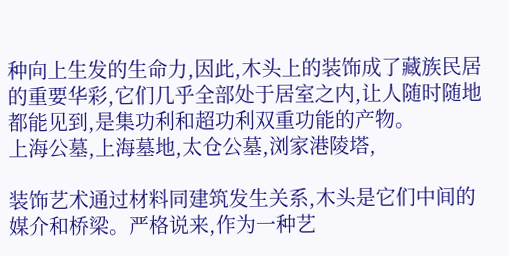种向上生发的生命力,因此,木头上的装饰成了藏族民居的重要华彩,它们几乎全部处于居室之内,让人随时随地都能见到,是集功利和超功利双重功能的产物。
上海公墓,上海墓地,太仓公墓,浏家港陵塔,

装饰艺术通过材料同建筑发生关系,木头是它们中间的媒介和桥梁。严格说来,作为一种艺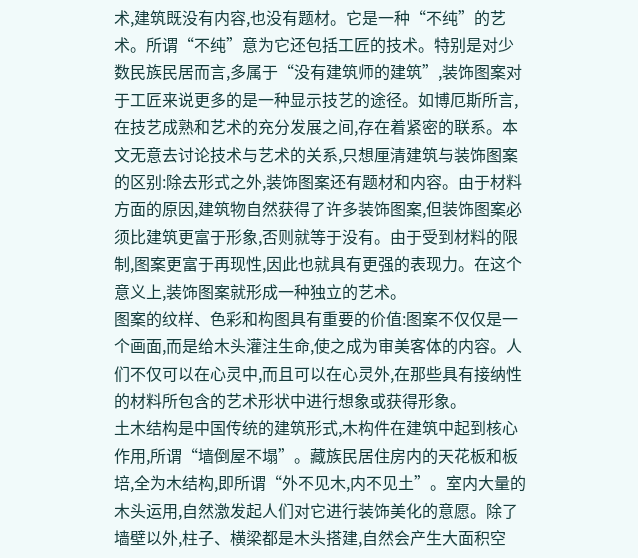术,建筑既没有内容,也没有题材。它是一种“不纯”的艺术。所谓“不纯”意为它还包括工匠的技术。特别是对少数民族民居而言,多属于“没有建筑师的建筑”,装饰图案对于工匠来说更多的是一种显示技艺的途径。如博厄斯所言,在技艺成熟和艺术的充分发展之间,存在着紧密的联系。本文无意去讨论技术与艺术的关系,只想厘清建筑与装饰图案的区别:除去形式之外,装饰图案还有题材和内容。由于材料方面的原因,建筑物自然获得了许多装饰图案,但装饰图案必须比建筑更富于形象,否则就等于没有。由于受到材料的限制,图案更富于再现性,因此也就具有更强的表现力。在这个意义上,装饰图案就形成一种独立的艺术。
图案的纹样、色彩和构图具有重要的价值:图案不仅仅是一个画面,而是给木头灌注生命,使之成为审美客体的内容。人们不仅可以在心灵中,而且可以在心灵外,在那些具有接纳性的材料所包含的艺术形状中进行想象或获得形象。
土木结构是中国传统的建筑形式,木构件在建筑中起到核心作用,所谓“墙倒屋不塌”。藏族民居住房内的天花板和板培,全为木结构,即所谓“外不见木,内不见土”。室内大量的木头运用,自然激发起人们对它进行装饰美化的意愿。除了墙壁以外,柱子、横梁都是木头搭建,自然会产生大面积空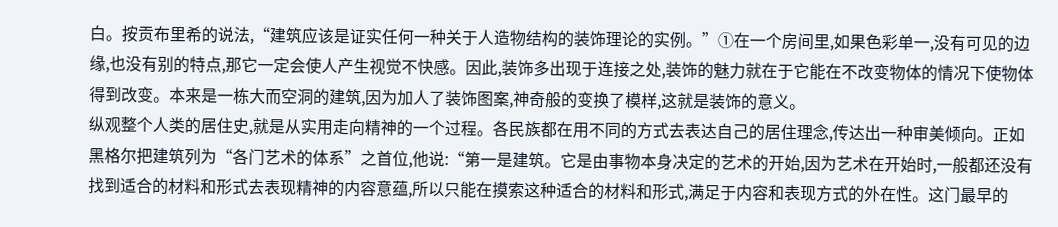白。按贡布里希的说法,“建筑应该是证实任何一种关于人造物结构的装饰理论的实例。”①在一个房间里,如果色彩单一,没有可见的边缘,也没有别的特点,那它一定会使人产生视觉不快感。因此,装饰多出现于连接之处,装饰的魅力就在于它能在不改变物体的情况下使物体得到改变。本来是一栋大而空洞的建筑,因为加人了装饰图案,神奇般的变换了模样,这就是装饰的意义。
纵观整个人类的居住史,就是从实用走向精神的一个过程。各民族都在用不同的方式去表达自己的居住理念,传达出一种审美倾向。正如黑格尔把建筑列为“各门艺术的体系”之首位,他说:“第一是建筑。它是由事物本身决定的艺术的开始,因为艺术在开始时,一般都还没有找到适合的材料和形式去表现精神的内容意蕴,所以只能在摸索这种适合的材料和形式,满足于内容和表现方式的外在性。这门最早的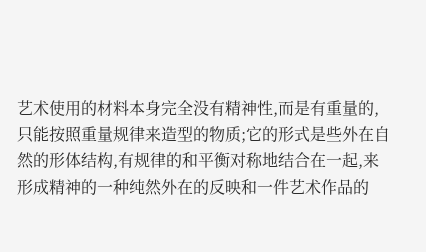艺术使用的材料本身完全没有精神性,而是有重量的,只能按照重量规律来造型的物质;它的形式是些外在自然的形体结构,有规律的和平衡对称地结合在一起,来形成精神的一种纯然外在的反映和一件艺术作品的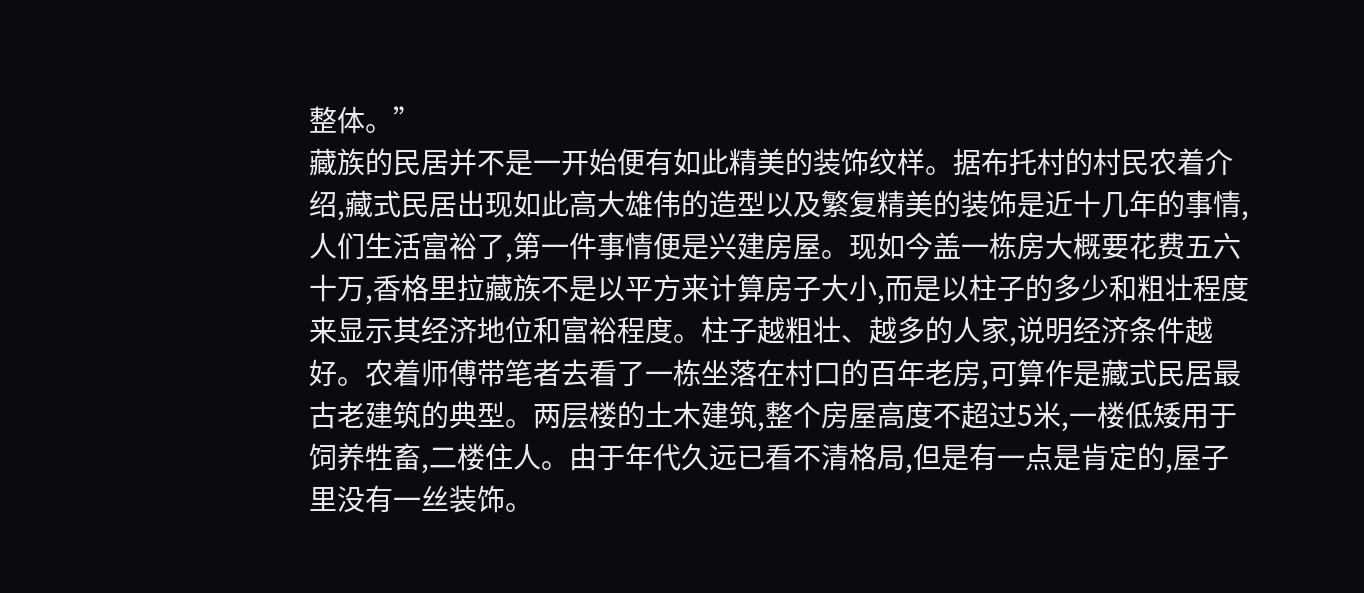整体。”
藏族的民居并不是一开始便有如此精美的装饰纹样。据布托村的村民农着介绍,藏式民居出现如此高大雄伟的造型以及繁复精美的装饰是近十几年的事情,人们生活富裕了,第一件事情便是兴建房屋。现如今盖一栋房大概要花费五六十万,香格里拉藏族不是以平方来计算房子大小,而是以柱子的多少和粗壮程度来显示其经济地位和富裕程度。柱子越粗壮、越多的人家,说明经济条件越好。农着师傅带笔者去看了一栋坐落在村口的百年老房,可算作是藏式民居最古老建筑的典型。两层楼的土木建筑,整个房屋高度不超过5米,一楼低矮用于饲养牲畜,二楼住人。由于年代久远已看不清格局,但是有一点是肯定的,屋子里没有一丝装饰。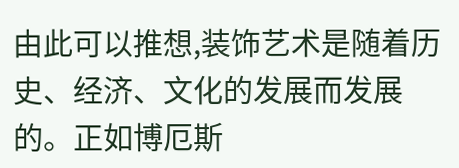由此可以推想,装饰艺术是随着历史、经济、文化的发展而发展的。正如博厄斯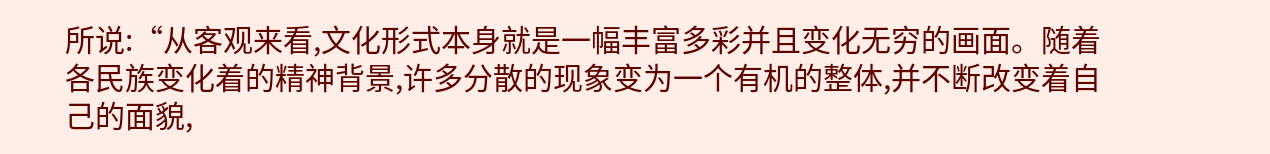所说:“从客观来看,文化形式本身就是一幅丰富多彩并且变化无穷的画面。随着各民族变化着的精神背景,许多分散的现象变为一个有机的整体,并不断改变着自己的面貌,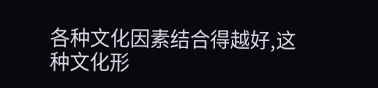各种文化因素结合得越好,这种文化形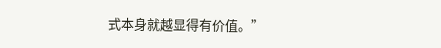式本身就越显得有价值。”